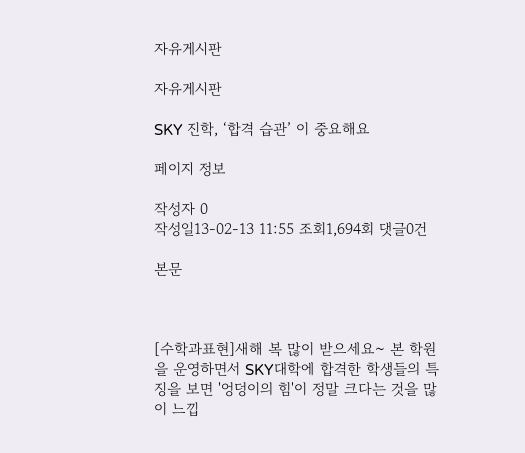자유게시판

자유게시판

SKY 진학, ‘합격 습관’ 이 중요해요

페이지 정보

작성자 0
작성일13-02-13 11:55 조회1,694회 댓글0건

본문



[수학과표현]새해 복 많이 받으세요~ 본 학원을 운영하면서 SKY대학에 합격한 학생들의 특징을 보면 '엉덩이의 힘'이 정말 크다는 것을 많이 느낍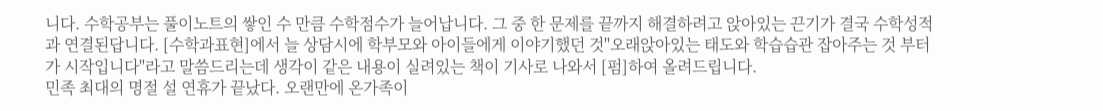니다. 수학공부는 풀이노트의 쌓인 수 만큼 수학점수가 늘어납니다. 그 중 한 문제를 끝까지 해결하려고 앉아있는 끈기가 결국 수학성적과 연결된답니다. [수학과표현]에서 늘 상담시에 학부모와 아이들에게 이야기했던 것"오래앉아있는 태도와 학습습관 잡아주는 것 부터가 시작입니다"라고 말씀드리는데 생각이 같은 내용이 실려있는 책이 기사로 나와서 [펌]하여 올려드립니다.
민족 최대의 명절 설 연휴가 끝났다. 오랜만에 온가족이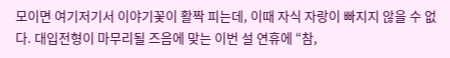모이면 여기저기서 이야기꽃이 활짝 피는데, 이때 자식 자랑이 빠지지 않을 수 없다. 대입전형이 마무리될 즈음에 맞는 이번 설 연휴에 “참,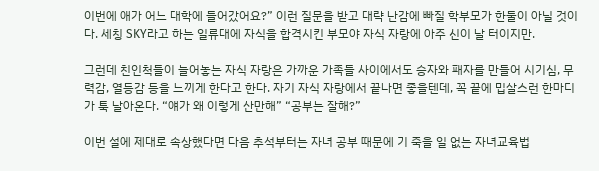이번에 애가 어느 대학에 들어갔어요?” 이런 질문을 받고 대략 난감에 빠질 학부모가 한둘이 아닐 것이다. 세칭 SKY라고 하는 일류대에 자식을 합격시킨 부모야 자식 자랑에 아주 신이 날 터이지만.

그런데 친인척들이 늘어놓는 자식 자랑은 가까운 가족들 사이에서도 승자와 패자를 만들어 시기심, 무력감, 열등감 등을 느끼게 한다고 한다. 자기 자식 자랑에서 끝나면 좋을텐데, 꼭 끝에 밉살스런 한마디가 툭 날아온다. “얘가 왜 이렇게 산만해” “공부는 잘해?”

이번 설에 제대로 속상했다면 다음 추석부터는 자녀 공부 때문에 기 죽을 일 없는 자녀교육법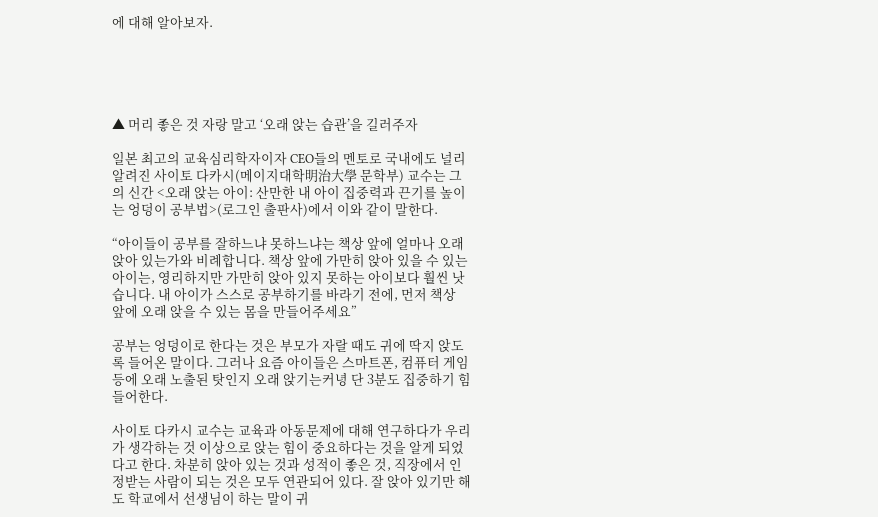에 대해 알아보자.





▲ 머리 좋은 것 자랑 말고 ‘오래 앉는 습관’을 길러주자

일본 최고의 교육심리학자이자 CEO들의 멘토로 국내에도 널리 알려진 사이토 다카시(메이지대학明治大學 문학부) 교수는 그의 신간 <오래 앉는 아이: 산만한 내 아이 집중력과 끈기를 높이는 엉덩이 공부법>(로그인 출판사)에서 이와 같이 말한다.

“아이들이 공부를 잘하느냐 못하느냐는 책상 앞에 얼마나 오래 앉아 있는가와 비례합니다. 책상 앞에 가만히 앉아 있을 수 있는 아이는, 영리하지만 가만히 앉아 있지 못하는 아이보다 훨씬 낫습니다. 내 아이가 스스로 공부하기를 바라기 전에, 먼저 책상 앞에 오래 앉을 수 있는 몸을 만들어주세요”

공부는 엉덩이로 한다는 것은 부모가 자랄 때도 귀에 딱지 앉도록 들어온 말이다. 그러나 요즘 아이들은 스마트폰, 컴퓨터 게임 등에 오래 노출된 탓인지 오래 앉기는커녕 단 3분도 집중하기 힘들어한다.

사이토 다카시 교수는 교육과 아동문제에 대해 연구하다가 우리가 생각하는 것 이상으로 앉는 힘이 중요하다는 것을 알게 되었다고 한다. 차분히 앉아 있는 것과 성적이 좋은 것, 직장에서 인정받는 사람이 되는 것은 모두 연관되어 있다. 잘 앉아 있기만 해도 학교에서 선생님이 하는 말이 귀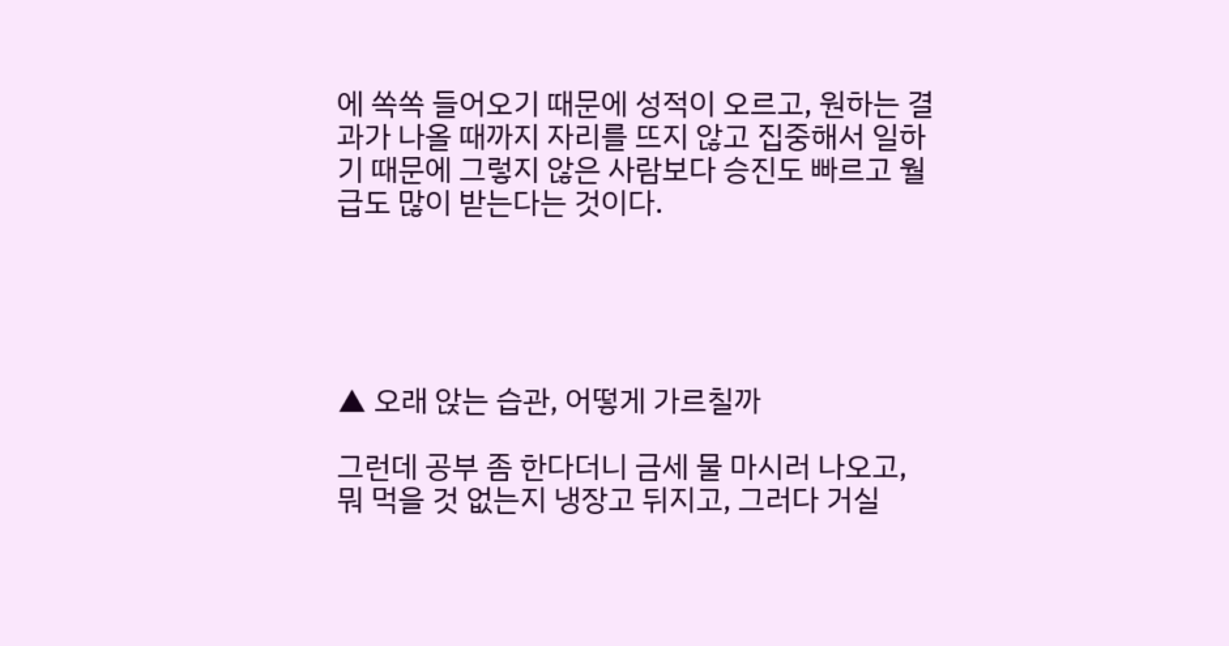에 쏙쏙 들어오기 때문에 성적이 오르고, 원하는 결과가 나올 때까지 자리를 뜨지 않고 집중해서 일하기 때문에 그렇지 않은 사람보다 승진도 빠르고 월급도 많이 받는다는 것이다.





▲ 오래 앉는 습관, 어떻게 가르칠까

그런데 공부 좀 한다더니 금세 물 마시러 나오고, 뭐 먹을 것 없는지 냉장고 뒤지고, 그러다 거실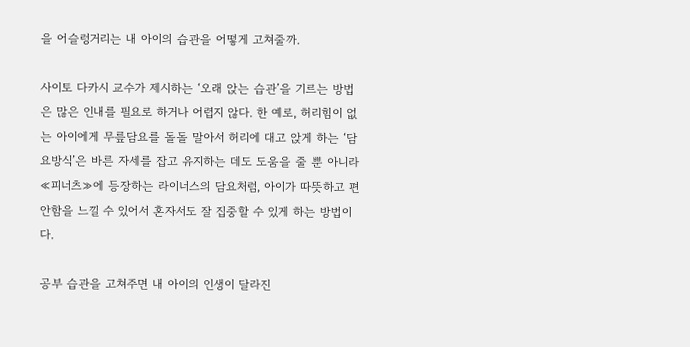을 어슬렁거리는 내 아이의 습관을 어떻게 고쳐줄까.

사이토 다카시 교수가 제시하는 ‘오래 앉는 습관’을 기르는 방법은 많은 인내를 필요로 하거나 어렵지 않다. 한 예로, 허리힘이 없는 아이에게 무릎담요를 돌돌 말아서 허리에 대고 앉게 하는 ‘담요방식’은 바른 자세를 잡고 유지하는 데도 도움을 줄 뿐 아니라 ≪피너츠≫에 등장하는 라이너스의 담요처럼, 아이가 따뜻하고 편안함을 느낄 수 있어서 혼자서도 잘 집중할 수 있게 하는 방법이다.

공부 습관을 고쳐주면 내 아이의 인생이 달라진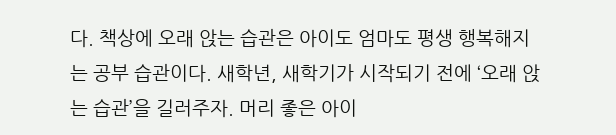다. 책상에 오래 앉는 습관은 아이도 엄마도 평생 행복해지는 공부 습관이다. 새학년, 새학기가 시작되기 전에 ‘오래 앉는 습관’을 길러주자. 머리 좋은 아이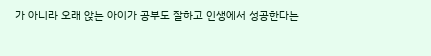가 아니라 오래 앉는 아이가 공부도 잘하고 인생에서 성공한다는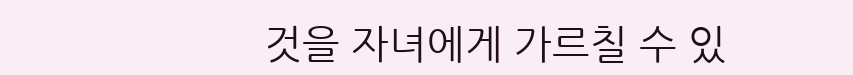것을 자녀에게 가르칠 수 있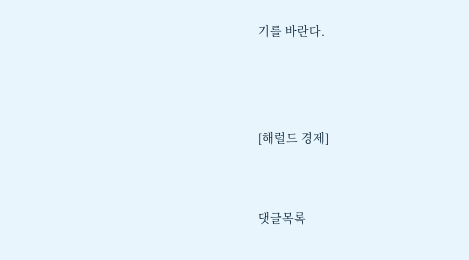기를 바란다.



[해럴드 경제]


댓글목록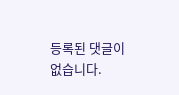등록된 댓글이 없습니다.